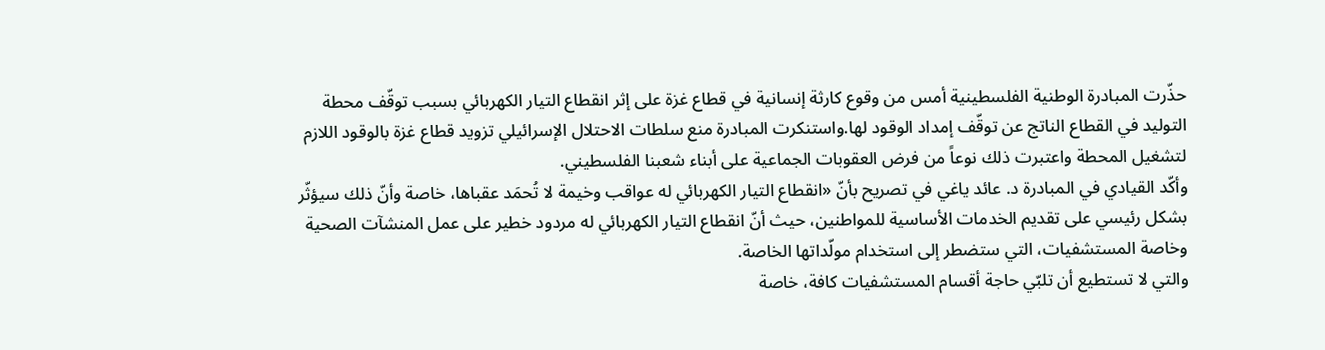حذّرت المبادرة الوطنية الفلسطينية أمس من وقوع كارثة إنسانية في قطاع غزة على إثر انقطاع التيار الكهربائي بسبب توقّف محطة التوليد في القطاع الناتج عن توقّف إمداد الوقود لها.واستنكرت المبادرة منع سلطات الاحتلال الإسرائيلي تزويد قطاع غزة بالوقود اللازم لتشغيل المحطة واعتبرت ذلك نوعاً من فرض العقوبات الجماعية على أبناء شعبنا الفلسطيني.
وأكّد القيادي في المبادرة د. عائد ياغي في تصريح بأنّ «انقطاع التيار الكهربائي له عواقب وخيمة لا تُحمَد عقباها، خاصة وأنّ ذلك سيؤثّر بشكل رئيسي على تقديم الخدمات الأساسية للمواطنين، حيث أنّ انقطاع التيار الكهربائي له مردود خطير على عمل المنشآت الصحية وخاصة المستشفيات، التي ستضطر إلى استخدام مولّداتها الخاصة.
والتي لا تستطيع أن تلبّي حاجة أقسام المستشفيات كافة، خاصة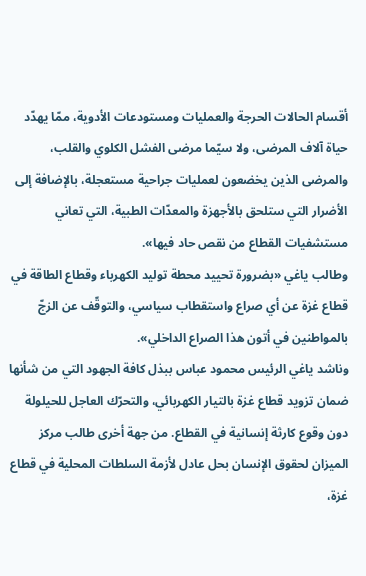أقسام الحالات الحرجة والعمليات ومستودعات الأدوية، ممّا يهدّد حياة آلاف المرضى، ولا سيّما مرضى الفشل الكلوي والقلب، والمرضى الذين يخضعون لعمليات جراحية مستعجلة، بالإضافة إلى الأضرار التي ستلحق بالأجهزة والمعدّات الطبية، التي تعاني مستشفيات القطاع من نقص حاد فيها».
وطالب ياغي «بضرورة تحييد محطة توليد الكهرباء وقطاع الطاقة في قطاع غزة عن أي صراع واستقطاب سياسي، والتوقّف عن الزجّ بالمواطنين في أتون هذا الصراع الداخلي».
وناشد ياغي الرئيس محمود عباس ببذل كافة الجهود التي من شأنها ضمان تزويد قطاع غزة بالتيار الكهربائي، والتحرّك العاجل للحيلولة دون وقوع كارثة إنسانية في القطاع. من جهة أخرى طالب مركز الميزان لحقوق الإنسان بحل عادل لأزمة السلطات المحلية في قطاع غزة،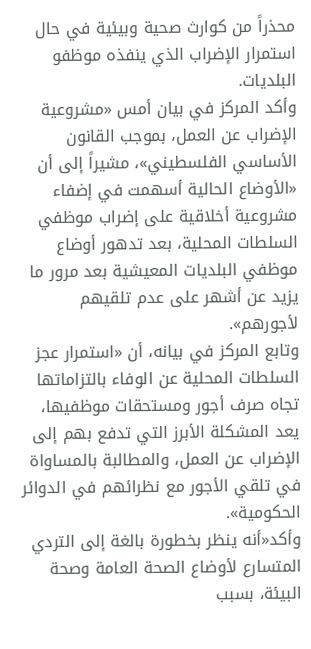محذراً من كوارث صحية وبيئية في حال استمرار الإضراب الذي ينفذه موظفو البلديات.
وأكد المركز في بيان أمس «مشروعية الإضراب عن العمل، بموجب القانون الأساسي الفلسطيني»، مشيراً إلى أن «الأوضاع الحالية أسهمت في إضفاء مشروعية أخلاقية على إضراب موظفي السلطات المحلية، بعد تدهور أوضاع موظفي البلديات المعيشية بعد مرور ما يزيد عن أشهر على عدم تلقيهم لأجورهم».
وتابع المركز في بيانه، أن «استمرار عجز السلطات المحلية عن الوفاء بالتزاماتها تجاه صرف أجور ومستحقات موظفيها، يعد المشكلة الأبرز التي تدفع بهم إلى الإضراب عن العمل، والمطالبة بالمساواة في تلقي الأجور مع نظرائهم في الدوائر الحكومية».
وأكد«أنه ينظر بخطورة بالغة إلى التردي المتسارع لأوضاع الصحة العامة وصحة البيئة، بسبب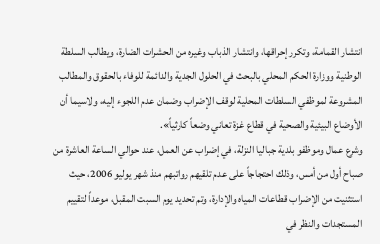انتشار القمامة، وتكرر إحراقها، وانتشار الذباب وغيره من الحشرات الضارة، ويطالب السلطة الوطنية ووزارة الحكم المحلي بالبحث في الحلول الجدية والدائمة للوفاء بالحقوق والمطالب المشروعة لموظفي السلطات المحلية لوقف الإضراب وضمان عدم اللجوء إليه، ولاسيما أن الأوضاع البيئية والصحية في قطاع غزة تعاني وضعاً كارثياً».
وشرع عمال وموظفو بلدية جباليا النزلة، في إضراب عن العمل، عند حوالي الساعة العاشرة من صباح أول من أمس، وذلك احتجاجاً على عدم تلقيهم رواتبهم منذ شهر يوليو 2006، حيث استثنيت من الإضراب قطاعات المياه والإدارة، وتم تحديد يوم السبت المقبل، موعداً لتقييم المستجدات والنظر في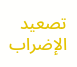تصعيد الإضراب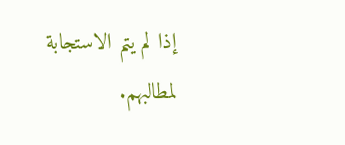إذا لم يتم الاستجابة لمطالبهم.